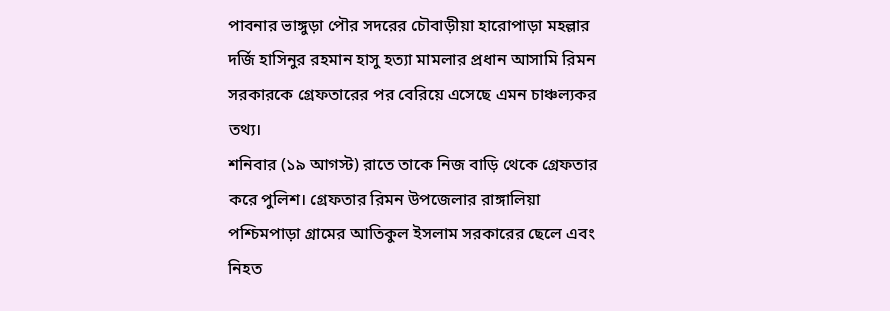পাবনার ভাঙ্গুড়া পৌর সদরের চৌবাড়ীয়া হারোপাড়া মহল্লার দর্জি হাসিনুর রহমান হাসু হত্যা মামলার প্রধান আসামি রিমন সরকারকে গ্রেফতারের পর বেরিয়ে এসেছে এমন চাঞ্চল্যকর তথ্য।
শনিবার (১৯ আগস্ট) রাতে তাকে নিজ বাড়ি থেকে গ্রেফতার করে পুলিশ। গ্রেফতার রিমন উপজেলার রাঙ্গালিয়া পশ্চিমপাড়া গ্রামের আতিকুল ইসলাম সরকারের ছেলে এবং নিহত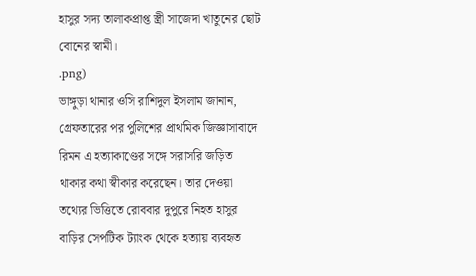হাসুর সদ্য তালাকপ্রাপ্ত স্ত্রী সাজেদা খাতুনের ছোট বোনের স্বামী।
.png)
ভাঙ্গুড়া থানার ওসি রাশিদুল ইসলাম জানান, গ্রেফতারের পর পুলিশের প্রাথমিক জিজ্ঞাসাবাদে রিমন এ হত্যাকাণ্ডের সঙ্গে সরাসরি জড়িত থাকার কথা স্বীকার করেছেন। তার দেওয়া তথ্যের ভিত্তিতে রোববার দুপুরে নিহত হাসুর বাড়ির সেপটিক ট্যাংক থেকে হত্যায় ব্যবহৃত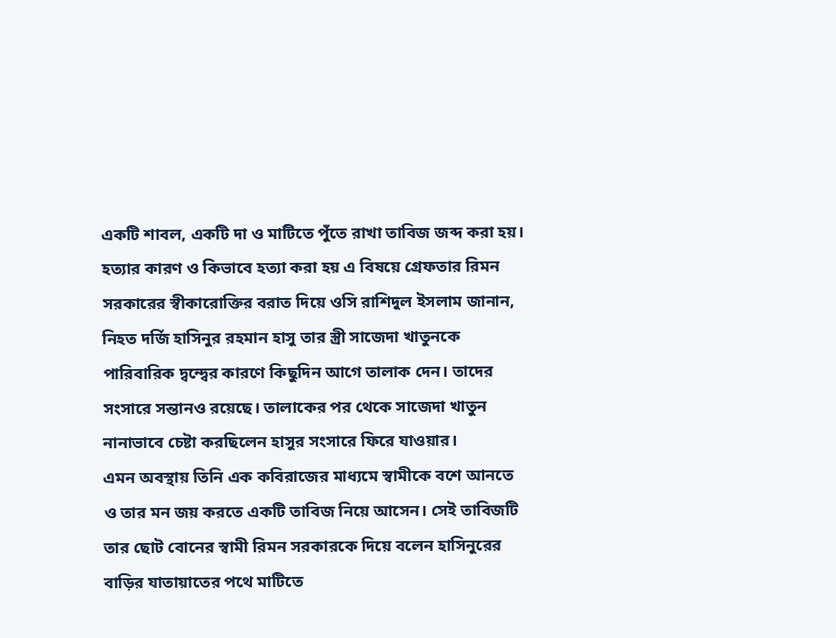একটি শাবল, একটি দা ও মাটিতে পুঁতে রাখা তাবিজ জব্দ করা হয়।
হত্যার কারণ ও কিভাবে হত্যা করা হয় এ বিষয়ে গ্রেফতার রিমন সরকারের স্বীকারোক্তির বরাত দিয়ে ওসি রাশিদুল ইসলাম জানান, নিহত দর্জি হাসিনুর রহমান হাসু তার স্ত্রী সাজেদা খাতুনকে পারিবারিক দ্বন্দ্বের কারণে কিছুদিন আগে তালাক দেন। তাদের সংসারে সন্তানও রয়েছে। তালাকের পর থেকে সাজেদা খাতুন নানাভাবে চেষ্টা করছিলেন হাসুর সংসারে ফিরে যাওয়ার।
এমন অবস্থায় তিনি এক কবিরাজের মাধ্যমে স্বামীকে বশে আনতে ও তার মন জয় করতে একটি তাবিজ নিয়ে আসেন। সেই তাবিজটি তার ছোট বোনের স্বামী রিমন সরকারকে দিয়ে বলেন হাসিনুরের বাড়ির যাতায়াতের পথে মাটিতে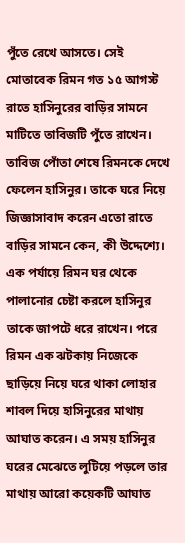পুঁতে রেখে আসতে। সেই মোতাবেক রিমন গত ১৫ আগস্ট রাতে হাসিনুরের বাড়ির সামনে মাটিতে তাবিজটি পুঁতে রাখেন। তাবিজ পোঁতা শেষে রিমনকে দেখে ফেলেন হাসিনুর। তাকে ঘরে নিয়ে জিজ্ঞাসাবাদ করেন এতো রাতে বাড়ির সামনে কেন, কী উদ্দেশ্যে।
এক পর্যায়ে রিমন ঘর থেকে পালানোর চেষ্টা করলে হাসিনুর তাকে জাপটে ধরে রাখেন। পরে রিমন এক ঝটকায় নিজেকে ছাড়িয়ে নিয়ে ঘরে থাকা লোহার শাবল দিয়ে হাসিনুরের মাথায় আঘাত করেন। এ সময় হাসিনুর ঘরের মেঝেতে লুটিয়ে পড়লে তার মাথায় আরো কয়েকটি আঘাত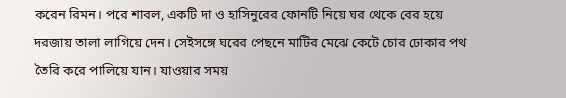করেন রিমন। পরে শাবল, একটি দা ও হাসিনুরের ফোনটি নিয়ে ঘর থেকে বের হয়ে দরজায় তালা লাগিয়ে দেন। সেইসঙ্গে ঘরের পেছনে মাটির মেঝে কেটে চোর ঢোকার পথ তৈরি করে পালিয়ে যান। যাওয়ার সময়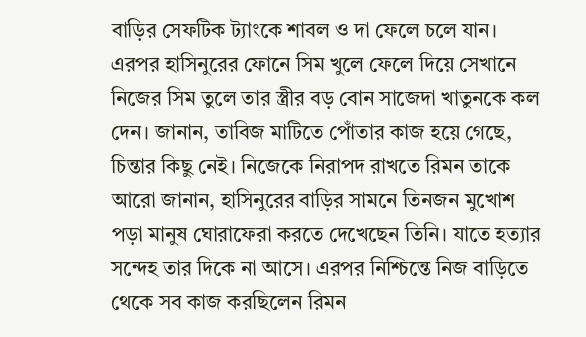বাড়ির সেফটিক ট্যাংকে শাবল ও দা ফেলে চলে যান।
এরপর হাসিনুরের ফোনে সিম খুলে ফেলে দিয়ে সেখানে নিজের সিম তুলে তার স্ত্রীর বড় বোন সাজেদা খাতুনকে কল দেন। জানান, তাবিজ মাটিতে পোঁতার কাজ হয়ে গেছে, চিন্তার কিছু নেই। নিজেকে নিরাপদ রাখতে রিমন তাকে আরো জানান, হাসিনুরের বাড়ির সামনে তিনজন মুখোশ পড়া মানুষ ঘোরাফেরা করতে দেখেছেন তিনি। যাতে হত্যার সন্দেহ তার দিকে না আসে। এরপর নিশ্চিন্তে নিজ বাড়িতে থেকে সব কাজ করছিলেন রিমন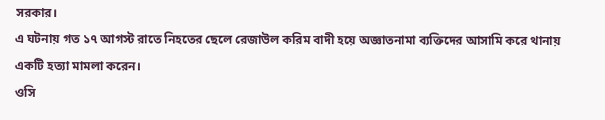সরকার।
এ ঘটনায় গত ১৭ আগস্ট রাতে নিহতের ছেলে রেজাউল করিম বাদী হয়ে অজ্ঞাতনামা ব্যক্তিদের আসামি করে থানায় একটি হত্যা মামলা করেন।
ওসি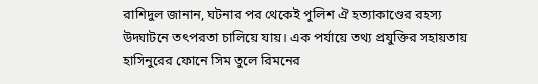রাশিদুল জানান, ঘটনার পর থেকেই পুলিশ ঐ হত্যাকাণ্ডের রহস্য উদ্ঘাটনে তৎপরতা চালিয়ে যায়। এক পর্যায়ে তথ্য প্রযুক্তির সহায়তায় হাসিনুরের ফোনে সিম তুলে রিমনের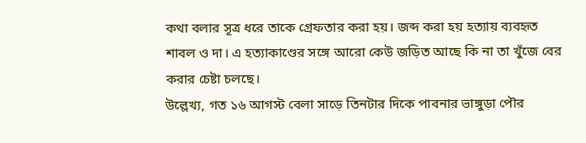কথা বলার সূত্র ধরে তাকে গ্রেফতার করা হয়। জব্দ করা হয় হত্যায় ব্যবহৃত শাবল ও দা। এ হত্যাকাণ্ডের সঙ্গে আরো কেউ জড়িত আছে কি না তা খুঁজে বের করার চেষ্টা চলছে।
উল্লেখ্য, গত ১৬ আগস্ট বেলা সাড়ে তিনটার দিকে পাবনার ভাঙ্গুড়া পৌর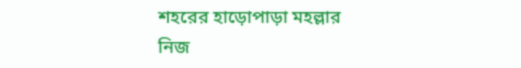শহরের হাড়োপাড়া মহল্লার নিজ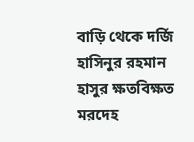বাড়ি থেকে দর্জি হাসিনুর রহমান হাসুর ক্ষতবিক্ষত মরদেহ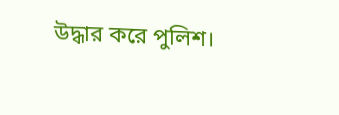উদ্ধার করে পুলিশ।